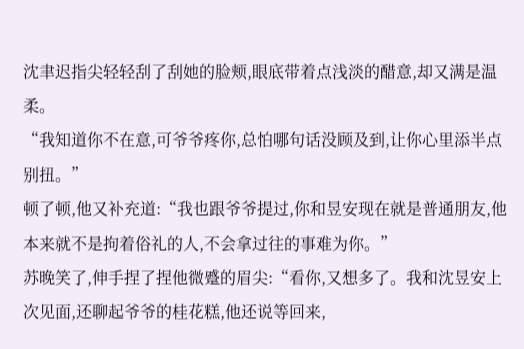沈聿迟指尖轻轻刮了刮她的脸颊,眼底带着点浅淡的醋意,却又满是温柔。
“我知道你不在意,可爷爷疼你,总怕哪句话没顾及到,让你心里添半点别扭。”
顿了顿,他又补充道:“我也跟爷爷提过,你和昱安现在就是普通朋友,他本来就不是拘着俗礼的人,不会拿过往的事难为你。”
苏晚笑了,伸手捏了捏他微蹙的眉尖:“看你,又想多了。我和沈昱安上次见面,还聊起爷爷的桂花糕,他还说等回来,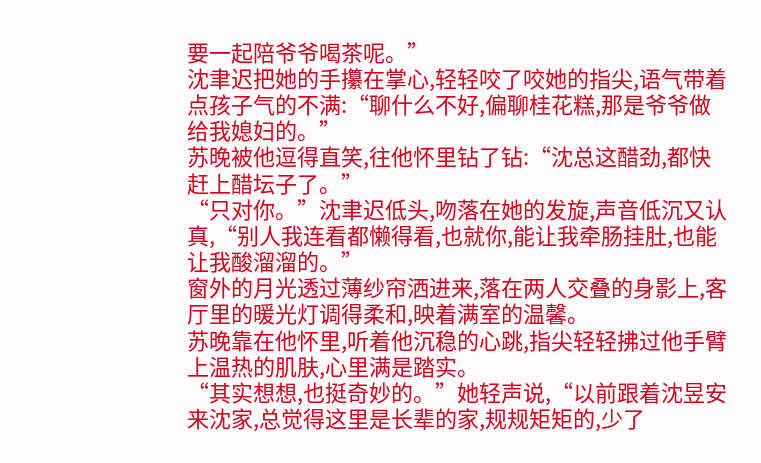要一起陪爷爷喝茶呢。”
沈聿迟把她的手攥在掌心,轻轻咬了咬她的指尖,语气带着点孩子气的不满:“聊什么不好,偏聊桂花糕,那是爷爷做给我媳妇的。”
苏晚被他逗得直笑,往他怀里钻了钻:“沈总这醋劲,都快赶上醋坛子了。”
“只对你。”沈聿迟低头,吻落在她的发旋,声音低沉又认真,“别人我连看都懒得看,也就你,能让我牵肠挂肚,也能让我酸溜溜的。”
窗外的月光透过薄纱帘洒进来,落在两人交叠的身影上,客厅里的暖光灯调得柔和,映着满室的温馨。
苏晚靠在他怀里,听着他沉稳的心跳,指尖轻轻拂过他手臂上温热的肌肤,心里满是踏实。
“其实想想,也挺奇妙的。”她轻声说,“以前跟着沈昱安来沈家,总觉得这里是长辈的家,规规矩矩的,少了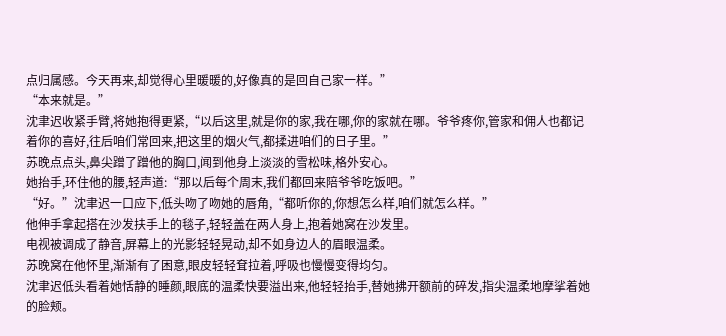点归属感。今天再来,却觉得心里暖暖的,好像真的是回自己家一样。”
“本来就是。”
沈聿迟收紧手臂,将她抱得更紧,“以后这里,就是你的家,我在哪,你的家就在哪。爷爷疼你,管家和佣人也都记着你的喜好,往后咱们常回来,把这里的烟火气,都揉进咱们的日子里。”
苏晚点点头,鼻尖蹭了蹭他的胸口,闻到他身上淡淡的雪松味,格外安心。
她抬手,环住他的腰,轻声道:“那以后每个周末,我们都回来陪爷爷吃饭吧。”
“好。”沈聿迟一口应下,低头吻了吻她的唇角,“都听你的,你想怎么样,咱们就怎么样。”
他伸手拿起搭在沙发扶手上的毯子,轻轻盖在两人身上,抱着她窝在沙发里。
电视被调成了静音,屏幕上的光影轻轻晃动,却不如身边人的眉眼温柔。
苏晚窝在他怀里,渐渐有了困意,眼皮轻轻耷拉着,呼吸也慢慢变得均匀。
沈聿迟低头看着她恬静的睡颜,眼底的温柔快要溢出来,他轻轻抬手,替她拂开额前的碎发,指尖温柔地摩挲着她的脸颊。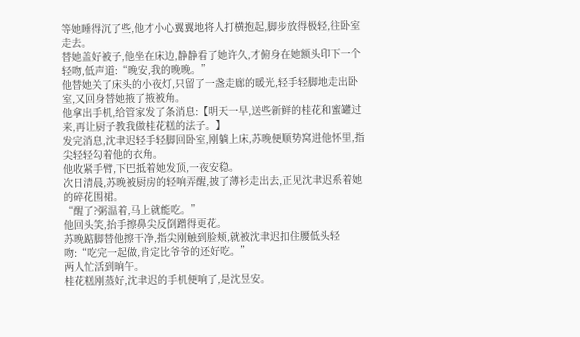等她睡得沉了些,他才小心翼翼地将人打横抱起,脚步放得极轻,往卧室走去。
替她盖好被子,他坐在床边,静静看了她许久,才俯身在她额头印下一个轻吻,低声道:“晚安,我的晚晚。”
他替她关了床头的小夜灯,只留了一盏走廊的暖光,轻手轻脚地走出卧室,又回身替她掖了掖被角。
他拿出手机,给管家发了条消息:【明天一早,送些新鲜的桂花和蜜罐过来,再让厨子教我做桂花糕的法子。】
发完消息,沈聿迟轻手轻脚回卧室,刚躺上床,苏晚便顺势窝进他怀里,指尖轻轻勾着他的衣角。
他收紧手臂,下巴抵着她发顶,一夜安稳。
次日清晨,苏晚被厨房的轻响弄醒,披了薄衫走出去,正见沈聿迟系着她的碎花围裙。
“醒了?粥温着,马上就能吃。”
他回头笑,抬手擦鼻尖反倒蹭得更花。
苏晚踮脚替他擦干净,指尖刚触到脸颊,就被沈聿迟扣住腰低头轻吻:“吃完一起做,肯定比爷爷的还好吃。”
两人忙活到晌午。
桂花糕刚蒸好,沈聿迟的手机便响了,是沈昱安。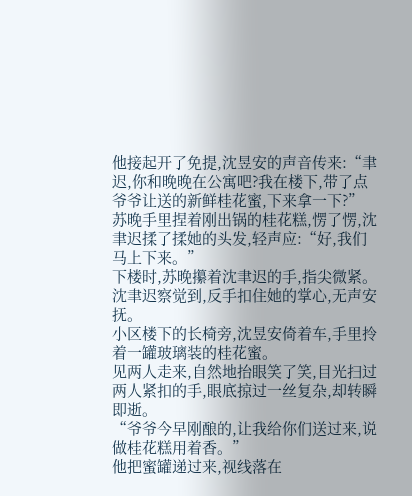他接起开了免提,沈昱安的声音传来:“聿迟,你和晚晚在公寓吧?我在楼下,带了点爷爷让送的新鲜桂花蜜,下来拿一下?”
苏晚手里捏着刚出锅的桂花糕,愣了愣,沈聿迟揉了揉她的头发,轻声应:“好,我们马上下来。”
下楼时,苏晚攥着沈聿迟的手,指尖微紧。
沈聿迟察觉到,反手扣住她的掌心,无声安抚。
小区楼下的长椅旁,沈昱安倚着车,手里拎着一罐玻璃装的桂花蜜。
见两人走来,自然地抬眼笑了笑,目光扫过两人紧扣的手,眼底掠过一丝复杂,却转瞬即逝。
“爷爷今早刚酿的,让我给你们送过来,说做桂花糕用着香。”
他把蜜罐递过来,视线落在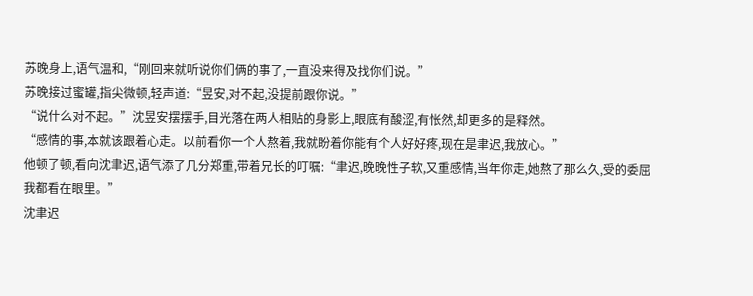苏晚身上,语气温和,“刚回来就听说你们俩的事了,一直没来得及找你们说。”
苏晚接过蜜罐,指尖微顿,轻声道:“昱安,对不起,没提前跟你说。”
“说什么对不起。”沈昱安摆摆手,目光落在两人相贴的身影上,眼底有酸涩,有怅然,却更多的是释然。
“感情的事,本就该跟着心走。以前看你一个人熬着,我就盼着你能有个人好好疼,现在是聿迟,我放心。”
他顿了顿,看向沈聿迟,语气添了几分郑重,带着兄长的叮嘱:“聿迟,晚晚性子软,又重感情,当年你走,她熬了那么久,受的委屈我都看在眼里。”
沈聿迟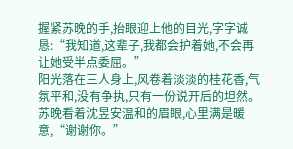握紧苏晚的手,抬眼迎上他的目光,字字诚恳:“我知道,这辈子,我都会护着她,不会再让她受半点委屈。”
阳光落在三人身上,风卷着淡淡的桂花香,气氛平和,没有争执,只有一份说开后的坦然。
苏晚看着沈昱安温和的眉眼,心里满是暖意,“谢谢你。”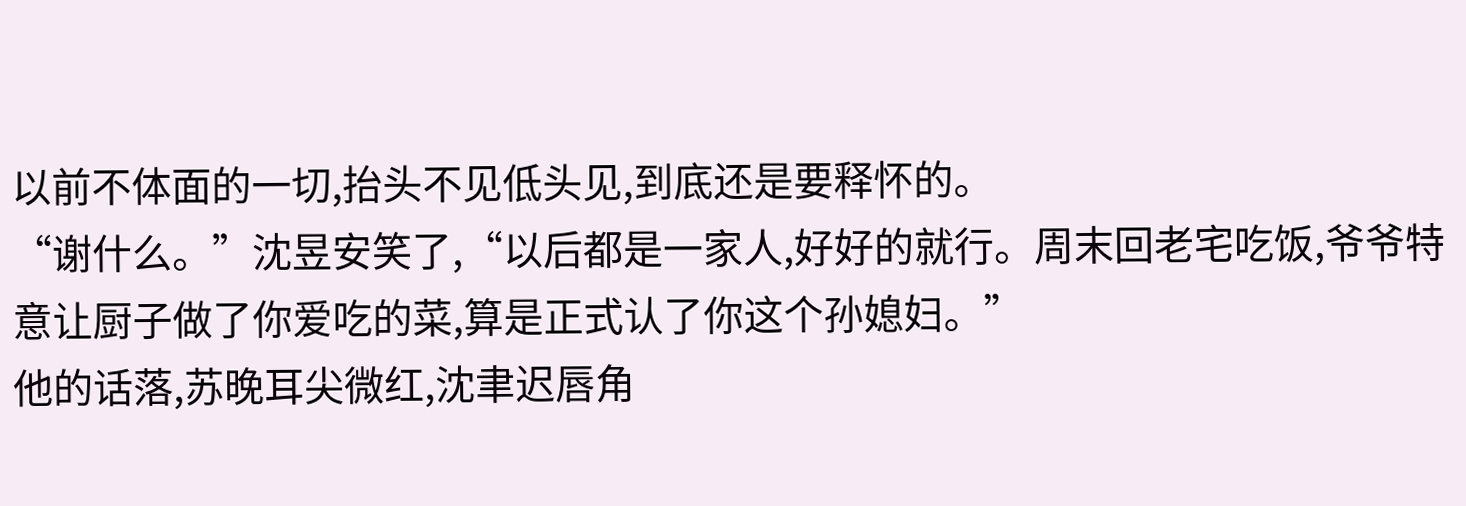以前不体面的一切,抬头不见低头见,到底还是要释怀的。
“谢什么。”沈昱安笑了,“以后都是一家人,好好的就行。周末回老宅吃饭,爷爷特意让厨子做了你爱吃的菜,算是正式认了你这个孙媳妇。”
他的话落,苏晚耳尖微红,沈聿迟唇角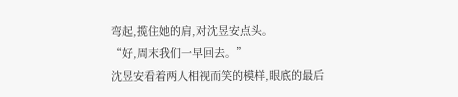弯起,揽住她的肩,对沈昱安点头。
“好,周末我们一早回去。”
沈昱安看着两人相视而笑的模样,眼底的最后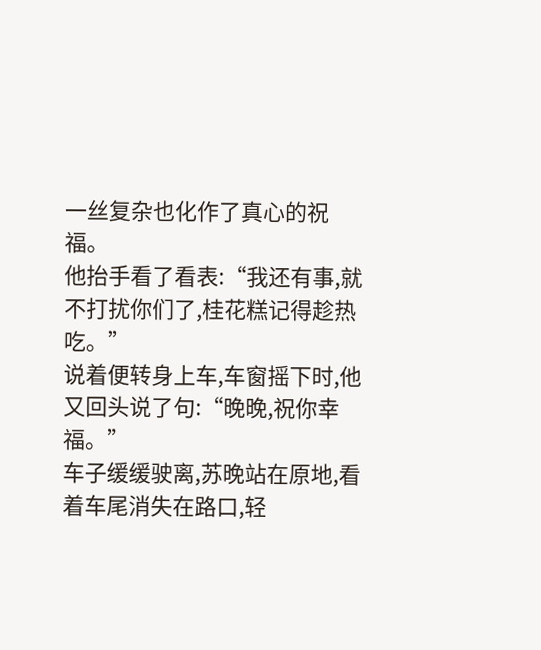一丝复杂也化作了真心的祝福。
他抬手看了看表:“我还有事,就不打扰你们了,桂花糕记得趁热吃。”
说着便转身上车,车窗摇下时,他又回头说了句:“晚晚,祝你幸福。”
车子缓缓驶离,苏晚站在原地,看着车尾消失在路口,轻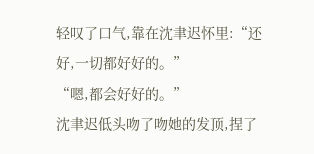轻叹了口气,靠在沈聿迟怀里:“还好,一切都好好的。”
“嗯,都会好好的。”
沈聿迟低头吻了吻她的发顶,捏了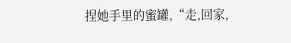捏她手里的蜜罐,“走,回家,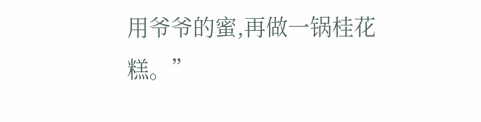用爷爷的蜜,再做一锅桂花糕。”